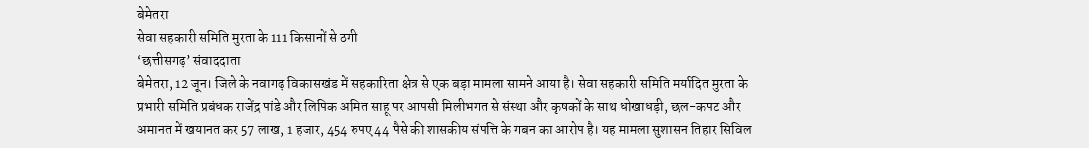बेमेतरा
सेवा सहकारी समिति मुरता के 111 किसानों से ठगी
‘छत्तीसगढ़’ संवाददाता
बेमेतरा, 12 जून। जिले के नवागढ़ विकासखंड में सहकारिता क्षेत्र से एक बड़ा मामला सामने आया है। सेवा सहकारी समिति मर्यादित मुरता के प्रभारी समिति प्रबंधक राजेंद्र पांडे और लिपिक अमित साहू पर आपसी मिलीभगत से संस्था और कृषकों के साथ धोखाधड़ी, छल-कपट और अमानत में खयानत कर 57 लाख, 1 हजार, 454 रुपए 44 पैसे की शासकीय संपत्ति के गबन का आरोप है। यह मामला सुशासन तिहार सिविल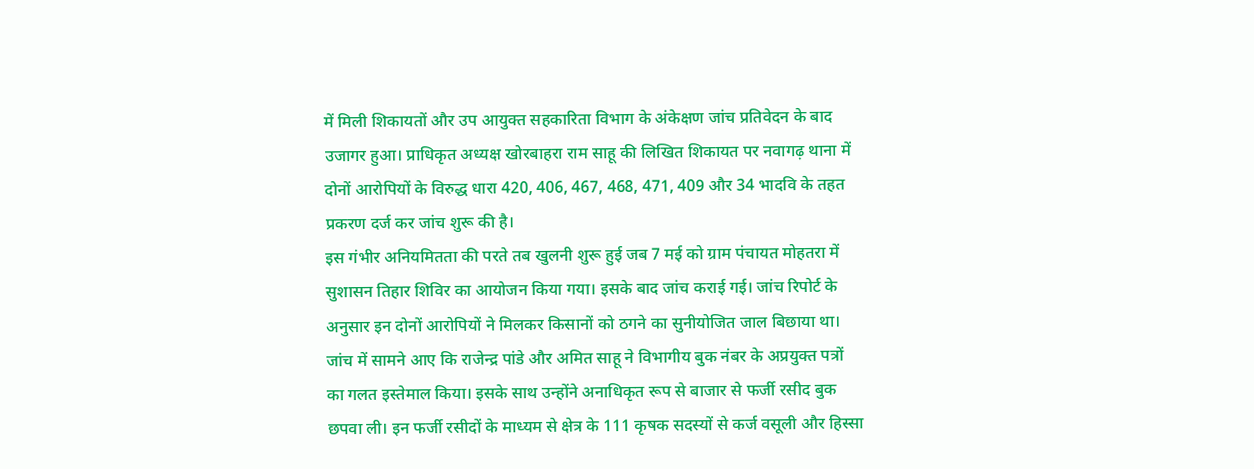में मिली शिकायतों और उप आयुक्त सहकारिता विभाग के अंकेक्षण जांच प्रतिवेदन के बाद उजागर हुआ। प्राधिकृत अध्यक्ष खोरबाहरा राम साहू की लिखित शिकायत पर नवागढ़ थाना में दोनों आरोपियों के विरुद्ध धारा 420, 406, 467, 468, 471, 409 और 34 भादवि के तहत प्रकरण दर्ज कर जांच शुरू की है।
इस गंभीर अनियमितता की परते तब खुलनी शुरू हुई जब 7 मई को ग्राम पंचायत मोहतरा में सुशासन तिहार शिविर का आयोजन किया गया। इसके बाद जांच कराई गई। जांच रिपोर्ट के अनुसार इन दोनों आरोपियों ने मिलकर किसानों को ठगने का सुनीयोजित जाल बिछाया था। जांच में सामने आए कि राजेन्द्र पांडे और अमित साहू ने विभागीय बुक नंबर के अप्रयुक्त पत्रों का गलत इस्तेमाल किया। इसके साथ उन्होंने अनाधिकृत रूप से बाजार से फर्जी रसीद बुक छपवा ली। इन फर्जी रसीदों के माध्यम से क्षेत्र के 111 कृषक सदस्यों से कर्ज वसूली और हिस्सा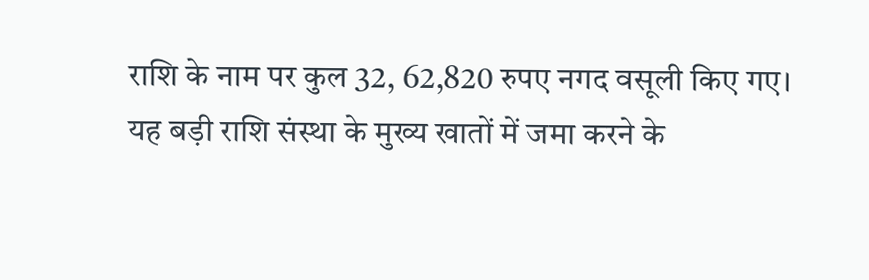राशि के नाम पर कुल 32, 62,820 रुपए नगद वसूली किए गए।
यह बड़ी राशि संस्था के मुख्य खातों में जमा करने के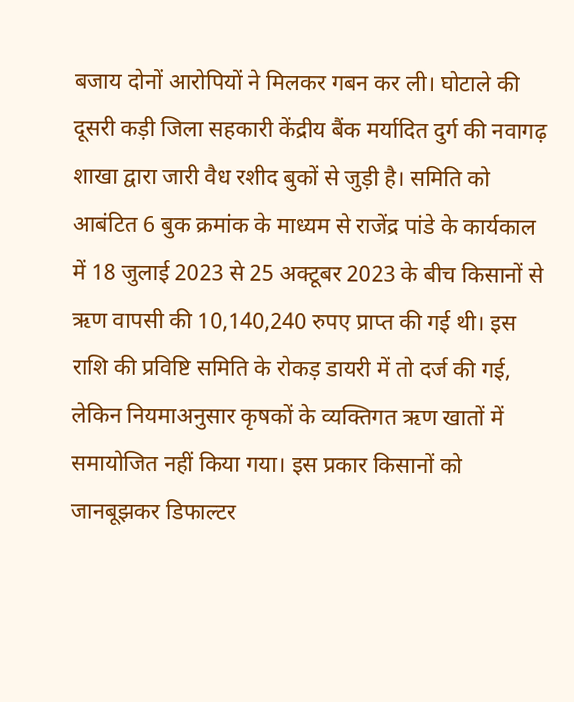बजाय दोनों आरोपियों ने मिलकर गबन कर ली। घोटाले की दूसरी कड़ी जिला सहकारी केंद्रीय बैंक मर्यादित दुर्ग की नवागढ़ शाखा द्वारा जारी वैध रशीद बुकों से जुड़ी है। समिति को आबंटित 6 बुक क्रमांक के माध्यम से राजेंद्र पांडे के कार्यकाल में 18 जुलाई 2023 से 25 अक्टूबर 2023 के बीच किसानों से ऋण वापसी की 10,140,240 रुपए प्राप्त की गई थी। इस राशि की प्रविष्टि समिति के रोकड़ डायरी में तो दर्ज की गई, लेकिन नियमाअनुसार कृषकों के व्यक्तिगत ऋण खातों में समायोजित नहीं किया गया। इस प्रकार किसानों को जानबूझकर डिफाल्टर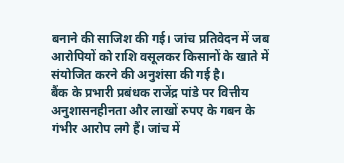बनाने की साजिश की गई। जांच प्रतिवेदन में जब आरोपियों को राशि वसूलकर किसानों के खाते में संयोजित करने की अनुशंसा की गई है।
बैंक के प्रभारी प्रबंधक राजेंद्र पांडे पर वित्तीय अनुशासनहीनता और लाखों रुपए के गबन के गंभीर आरोप लगे हैं। जांच में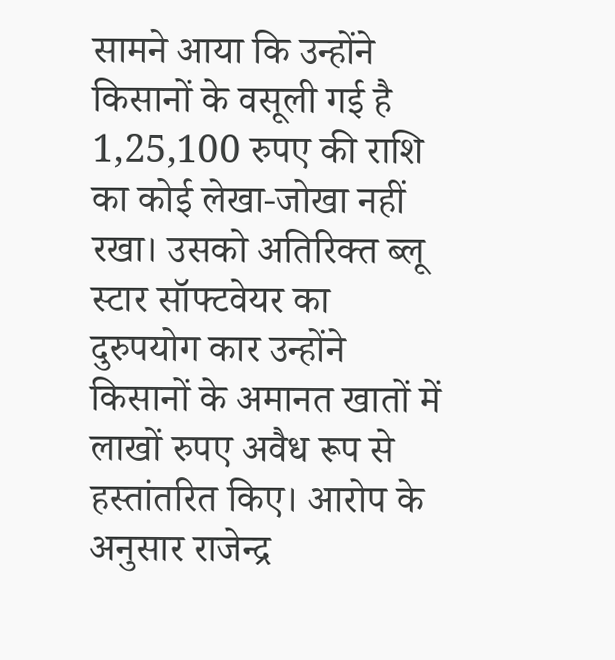सामने आया कि उन्होंने किसानों के वसूली गई है 1,25,100 रुपए की राशि का कोई लेखा-जोखा नहीं रखा। उसको अतिरिक्त ब्लू स्टार सॉफ्टवेयर का दुरुपयोग कार उन्होंने किसानों के अमानत खातों में लाखों रुपए अवैध रूप से हस्तांतरित किए। आरोप के अनुसार राजेन्द्र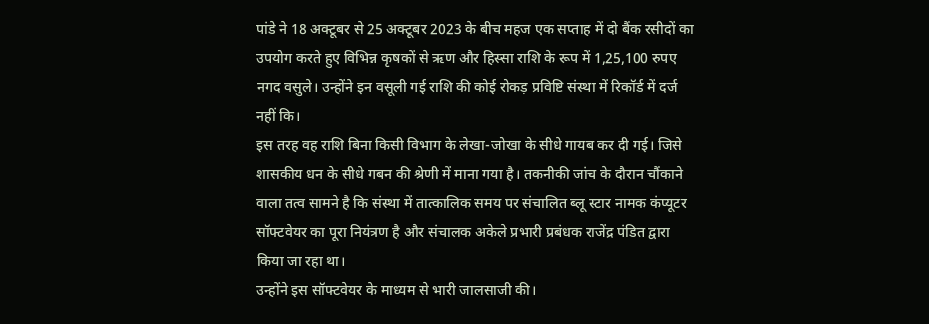पांडे ने 18 अक्टूबर से 25 अक्टूबर 2023 के बीच महज एक सप्ताह में दो बैंक रसीदों का उपयोग करते हुए विभिन्न कृषकों से ऋण और हिस्सा राशि के रूप में 1,25,100 रुपए नगद वसुले। उन्होंने इन वसूली गई राशि की कोई रोकड़ प्रविष्टि संस्था में रिकॉर्ड में दर्ज नहीं कि।
इस तरह वह राशि बिना किसी विभाग के लेखा-जोखा के सीधे गायब कर दी गई। जिसे शासकीय धन के सीधे गबन की श्रेणी में माना गया है। तकनीकी जांच के दौरान चौंकाने वाला तत्व सामने है कि संस्था में तात्कालिक समय पर संचालित ब्लू स्टार नामक कंप्यूटर सॉफ्टवेयर का पूरा नियंत्रण है और संचालक अकेले प्रभारी प्रबंधक राजेंद्र पंडित द्वारा किया जा रहा था।
उन्होंने इस सॉफ्टवेयर के माध्यम से भारी जालसाजी की।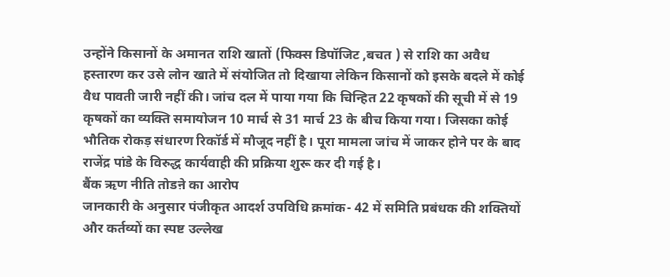उन्होंने किसानों के अमानत राशि खातों (फिक्स डिपॉजिट ,बचत ) से राशि का अवैध हस्तारण कर उसे लोन खाते में संयोजित तो दिखाया लेकिन किसानों को इसके बदले में कोई वैध पावती जारी नहीं की। जांच दल में पाया गया कि चिन्हित 22 कृषकों की सूची में से 19 कृषकों का व्यक्ति समायोजन 10 मार्च से 31 मार्च 23 के बीच किया गया। जिसका कोई भौतिक रोकड़ संधारण रिकॉर्ड में मौजूद नहीं है। पूरा मामला जांच में जाकर होने पर के बाद राजेंद्र पांडे के विरुद्ध कार्यवाही की प्रक्रिया शुरू कर दी गई है।
बैंक ऋण नीति तोडऩे का आरोप
जानकारी के अनुसार पंजीकृत आदर्श उपविधि क्रमांक- 42 में समिति प्रबंधक की शक्तियों और कर्तव्यों का स्पष्ट उल्लेख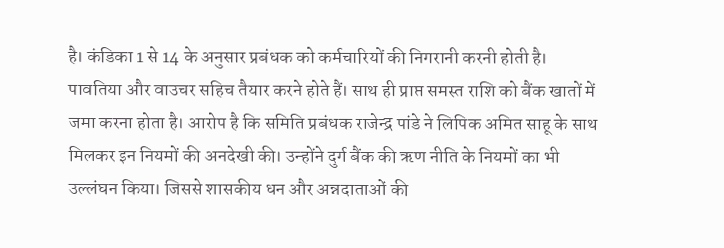है। कंडिका 1 से 14 के अनुसार प्रबंधक को कर्मचारियों की निगरानी करनी होती है। पावतिया और वाउचर सहिच तैयार करने होते हैं। साथ ही प्राप्त समस्त राशि को बैंक खातों में जमा करना होता है। आरोप है कि समिति प्रबंधक राजेन्द्र पांडे ने लिपिक अमित साहू के साथ मिलकर इन नियमों की अनदेखी की। उन्होंने दुर्ग बैंक की ऋण नीति के नियमों का भी उल्लंघन किया। जिससे शासकीय धन और अन्नदाताओं की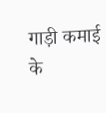गाड़ी कमाई के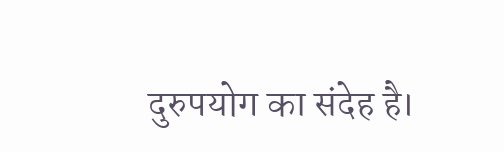दुरुपयोग का संदेह है।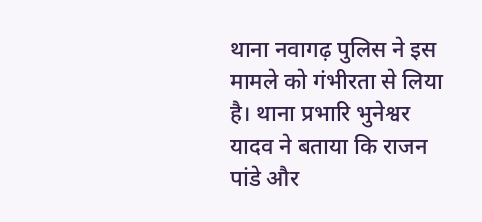थाना नवागढ़ पुलिस ने इस मामले को गंभीरता से लिया है। थाना प्रभारि भुनेश्वर यादव ने बताया कि राजन पांडे और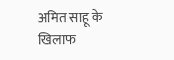अमित साहू के खिलाफ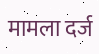मामला दर्ज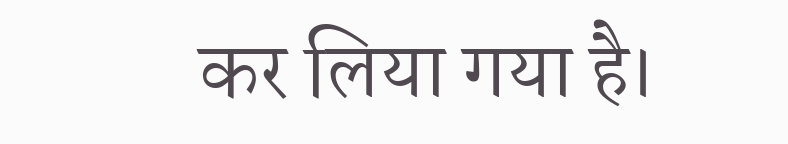कर लिया गया है।